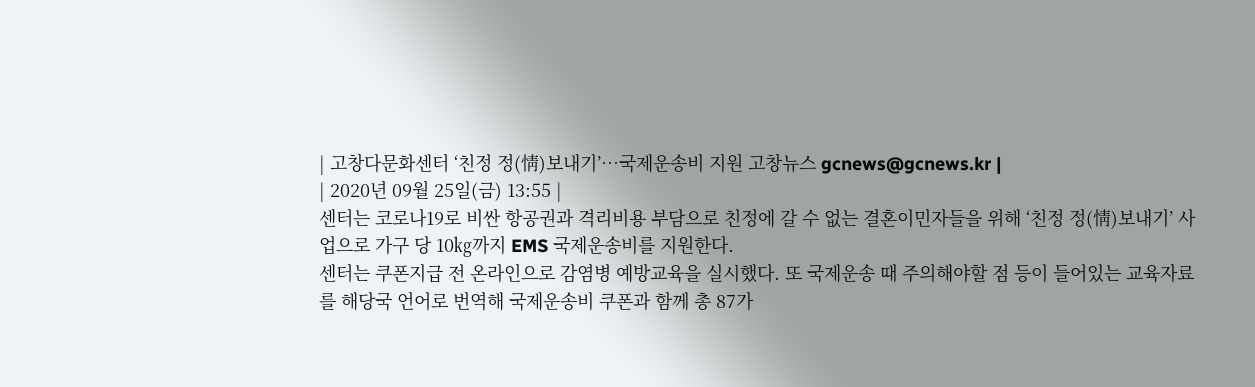| 고창다문화센터 ‘친정 정(情)보내기’…국제운송비 지원 고창뉴스 gcnews@gcnews.kr |
| 2020년 09월 25일(금) 13:55 |
센터는 코로나19로 비싼 항공권과 격리비용 부담으로 친정에 갈 수 없는 결혼이민자들을 위해 ‘친정 정(情)보내기’ 사업으로 가구 당 10㎏까지 EMS 국제운송비를 지원한다.
센터는 쿠폰지급 전 온라인으로 감염병 예방교육을 실시했다. 또 국제운송 때 주의해야할 점 등이 들어있는 교육자료를 해당국 언어로 번역해 국제운송비 쿠폰과 함께 총 87가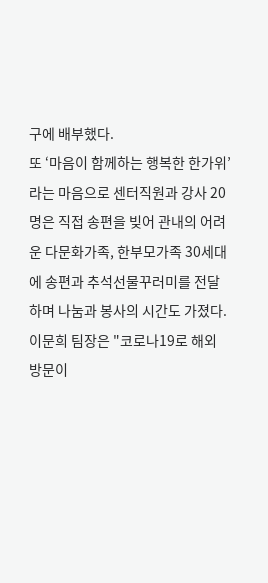구에 배부했다.
또 ‘마음이 함께하는 행복한 한가위’라는 마음으로 센터직원과 강사 20명은 직접 송편을 빚어 관내의 어려운 다문화가족, 한부모가족 30세대에 송편과 추석선물꾸러미를 전달하며 나눔과 봉사의 시간도 가졌다.
이문희 팀장은 "코로나19로 해외 방문이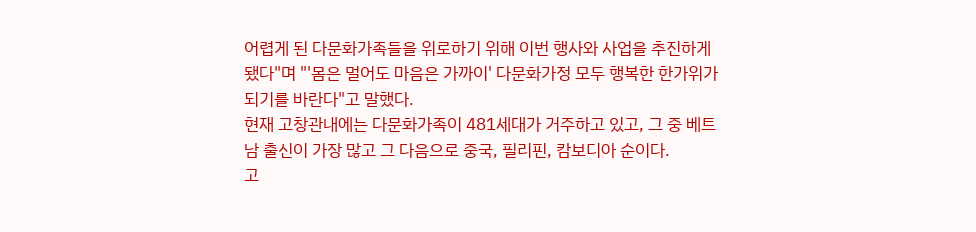어렵게 된 다문화가족들을 위로하기 위해 이번 행사와 사업을 추진하게 됐다"며 "'몸은 멀어도 마음은 가까이' 다문화가정 모두 행복한 한가위가 되기를 바란다"고 말했다.
현재 고창관내에는 다문화가족이 481세대가 거주하고 있고, 그 중 베트남 출신이 가장 많고 그 다음으로 중국, 필리핀, 캄보디아 순이다.
고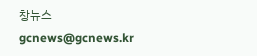창뉴스 gcnews@gcnews.kr